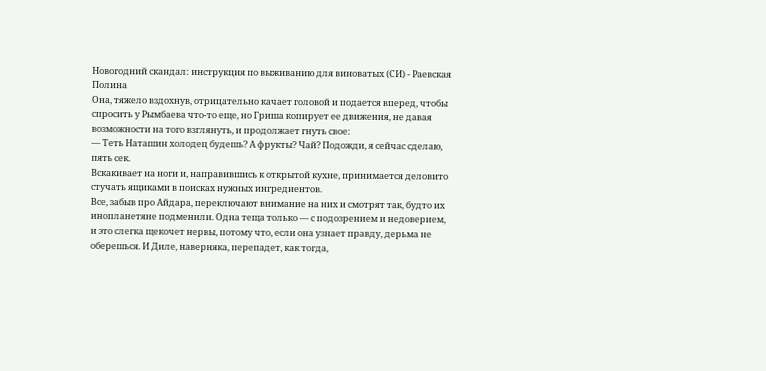Новогодний скандал: инструкция по выживанию для виноватых (СИ) - Раевская Полина
Она, тяжело вздохнув, отрицательно качает головой и подается вперед, чтобы спросить у Рымбаева что-то еще, но Гриша копирует ее движения, не давая возможности на того взглянуть, и продолжает гнуть свое:
— Теть Наташин холодец будешь? А фрукты? Чай? Подожди, я сейчас сделаю, пять сек.
Вскакивает на ноги и, направившись к открытой кухне, принимается деловито стучать ящиками в поисках нужных ингредиентов.
Все, забыв про Айдара, переключают внимание на них и смотрят так, будто их инопланетяне подменили. Одна теща только — с подозрением и недоверием, и это слегка щекочет нервы, потому что, если она узнает правду, дерьма не оберешься. И Диле, наверняка, перепадет, как тогда,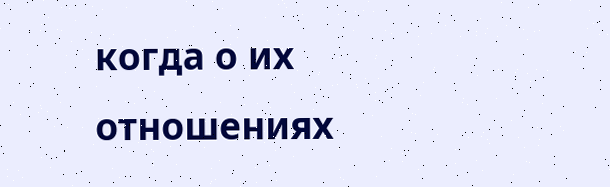когда о их отношениях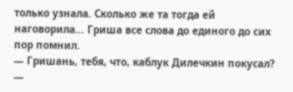только узнала. Сколько же та тогда ей наговорила… Гриша все слова до единого до сих пор помнил.
— Гришань, тебя, что, каблук Дилечкин покусал? —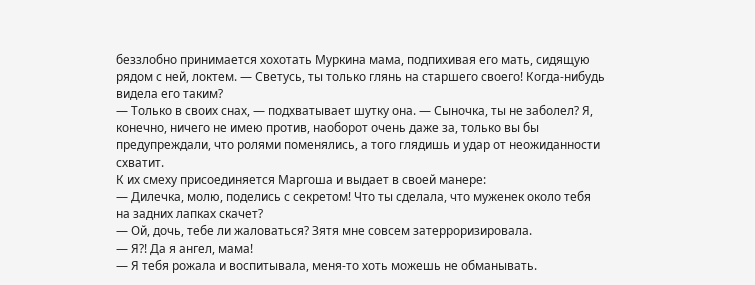беззлобно принимается хохотать Муркина мама, подпихивая его мать, сидящую рядом с ней, локтем. — Светусь, ты только глянь на старшего своего! Когда-нибудь видела его таким?
— Только в своих снах, — подхватывает шутку она. — Сыночка, ты не заболел? Я, конечно, ничего не имею против, наоборот очень даже за, только вы бы предупреждали, что ролями поменялись, а того глядишь и удар от неожиданности схватит.
К их смеху присоединяется Маргоша и выдает в своей манере:
— Дилечка, молю, поделись с секретом! Что ты сделала, что муженек около тебя на задних лапках скачет?
— Ой, дочь, тебе ли жаловаться? Зятя мне совсем затерроризировала.
— Я?! Да я ангел, мама!
— Я тебя рожала и воспитывала, меня-то хоть можешь не обманывать.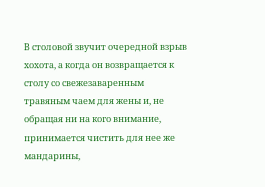В столовой звучит очередной взрыв хохота, а когда он возвращается к столу со свежезаваренным травяным чаем для жены и, не обращая ни на кого внимание, принимается чистить для нее же мандарины,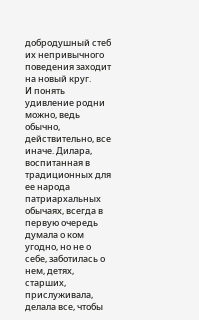добродушный стеб их непривычного поведения заходит на новый круг.
И понять удивление родни можно, ведь обычно, действительно, все иначе. Дилара, воспитанная в традиционных для ее народа патриархальных обычаях, всегда в первую очередь думала о ком угодно, но не о себе, заботилась о нем, детях, старших, прислуживала, делала все, чтобы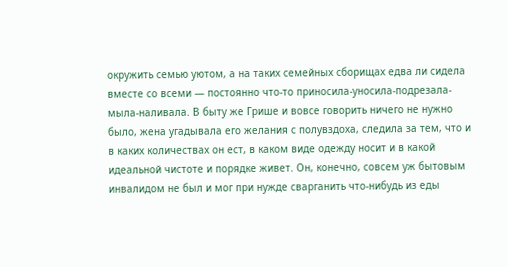окружить семью уютом, а на таких семейных сборищах едва ли сидела вместе со всеми — постоянно что-то приносила-уносила-подрезала-мыла-наливала. В быту же Грише и вовсе говорить ничего не нужно было, жена угадывала его желания с полувздоха, следила за тем, что и в каких количествах он ест, в каком виде одежду носит и в какой идеальной чистоте и порядке живет. Он, конечно, совсем уж бытовым инвалидом не был и мог при нужде сварганить что-нибудь из еды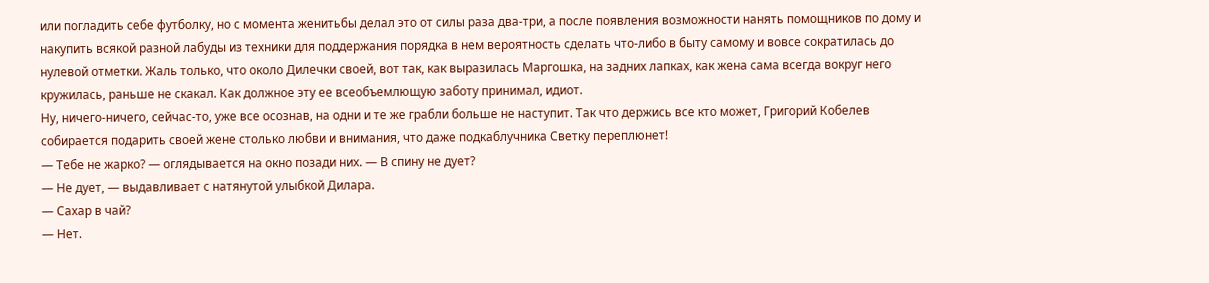или погладить себе футболку, но с момента женитьбы делал это от силы раза два-три, а после появления возможности нанять помощников по дому и накупить всякой разной лабуды из техники для поддержания порядка в нем вероятность сделать что-либо в быту самому и вовсе сократилась до нулевой отметки. Жаль только, что около Дилечки своей, вот так, как выразилась Маргошка, на задних лапках, как жена сама всегда вокруг него кружилась, раньше не скакал. Как должное эту ее всеобъемлющую заботу принимал, идиот.
Ну, ничего-ничего, сейчас-то, уже все осознав, на одни и те же грабли больше не наступит. Так что держись все кто может, Григорий Кобелев собирается подарить своей жене столько любви и внимания, что даже подкаблучника Светку переплюнет!
— Тебе не жарко? — оглядывается на окно позади них. — В спину не дует?
— Не дует, — выдавливает с натянутой улыбкой Дилара.
— Сахар в чай?
— Нет.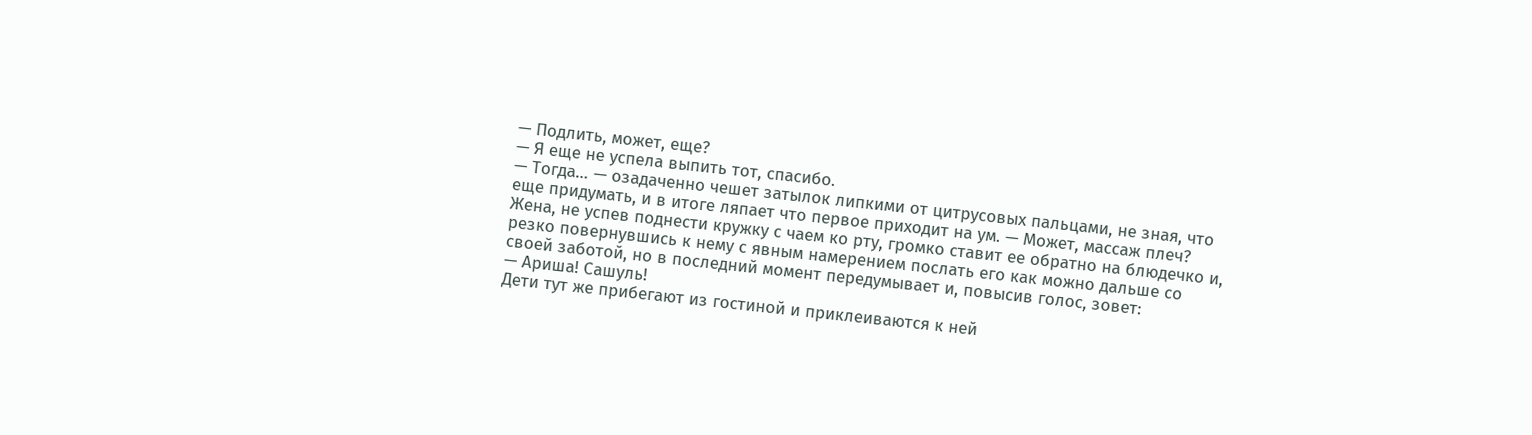— Подлить, может, еще?
— Я еще не успела выпить тот, спасибо.
— Тогда… — озадаченно чешет затылок липкими от цитрусовых пальцами, не зная, что еще придумать, и в итоге ляпает что первое приходит на ум. — Может, массаж плеч?
Жена, не успев поднести кружку с чаем ко рту, громко ставит ее обратно на блюдечко и, резко повернувшись к нему с явным намерением послать его как можно дальше со своей заботой, но в последний момент передумывает и, повысив голос, зовет:
— Ариша! Сашуль!
Дети тут же прибегают из гостиной и приклеиваются к ней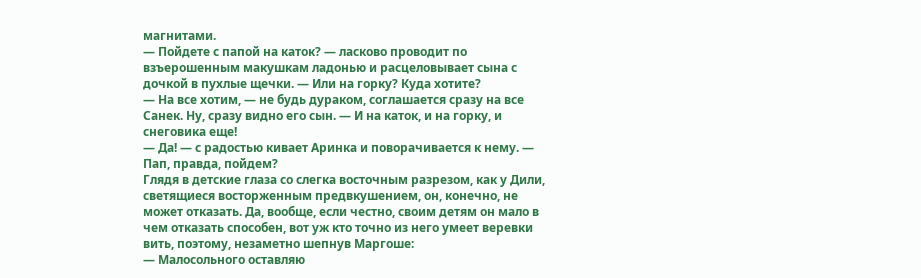магнитами.
— Пойдете с папой на каток? — ласково проводит по взъерошенным макушкам ладонью и расцеловывает сына с дочкой в пухлые щечки. — Или на горку? Куда хотите?
— На все хотим, — не будь дураком, соглашается сразу на все Санек. Ну, сразу видно его сын. — И на каток, и на горку, и снеговика еще!
— Да! — с радостью кивает Аринка и поворачивается к нему. — Пап, правда, пойдем?
Глядя в детские глаза со слегка восточным разрезом, как у Дили, светящиеся восторженным предвкушением, он, конечно, не может отказать. Да, вообще, если честно, своим детям он мало в чем отказать способен, вот уж кто точно из него умеет веревки вить, поэтому, незаметно шепнув Маргоше:
— Малосольного оставляю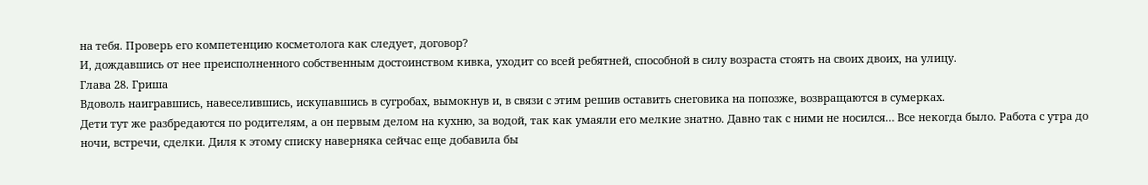на тебя. Проверь его компетенцию косметолога как следует, договор?
И, дождавшись от нее преисполненного собственным достоинством кивка, уходит со всей ребятней, способной в силу возраста стоять на своих двоих, на улицу.
Глава 28. Гриша
Вдоволь наигравшись, навеселившись, искупавшись в сугробах, вымокнув и, в связи с этим решив оставить снеговика на попозже, возвращаются в сумерках.
Дети тут же разбредаются по родителям, а он первым делом на кухню, за водой, так как умаяли его мелкие знатно. Давно так с ними не носился… Все некогда было. Работа с утра до ночи, встречи, сделки. Диля к этому списку наверняка сейчас еще добавила бы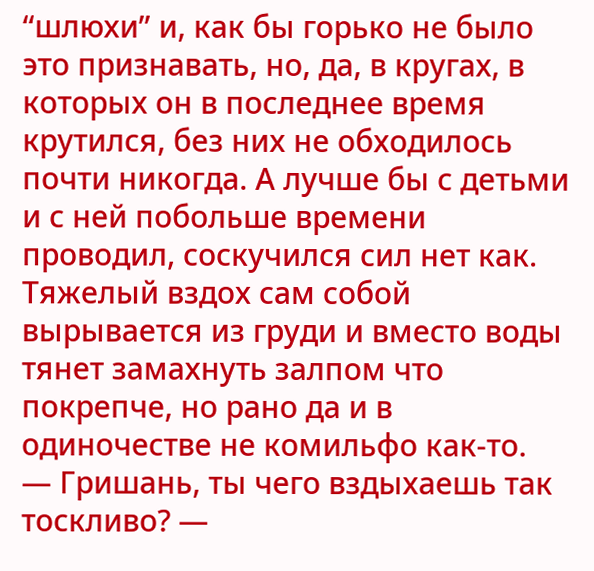“шлюхи” и, как бы горько не было это признавать, но, да, в кругах, в которых он в последнее время крутился, без них не обходилось почти никогда. А лучше бы с детьми и с ней побольше времени проводил, соскучился сил нет как.
Тяжелый вздох сам собой вырывается из груди и вместо воды тянет замахнуть залпом что покрепче, но рано да и в одиночестве не комильфо как-то.
— Гришань, ты чего вздыхаешь так тоскливо? —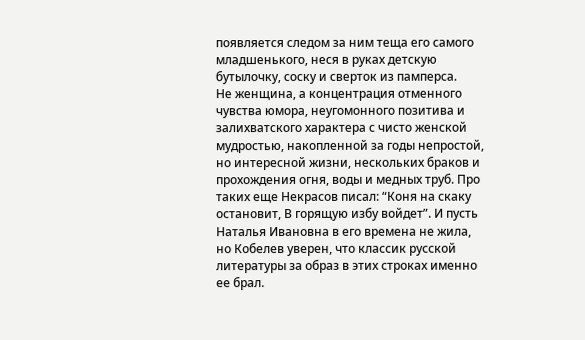появляется следом за ним теща его самого младшенького, неся в руках детскую бутылочку, соску и сверток из памперса.
Не женщина, а концентрация отменного чувства юмора, неугомонного позитива и залихватского характера с чисто женской мудростью, накопленной за годы непростой, но интересной жизни, нескольких браков и прохождения огня, воды и медных труб. Про таких еще Некрасов писал: “Коня на скаку остановит, В горящую избу войдет”. И пусть Наталья Ивановна в его времена не жила, но Кобелев уверен, что классик русской литературы за образ в этих строках именно ее брал.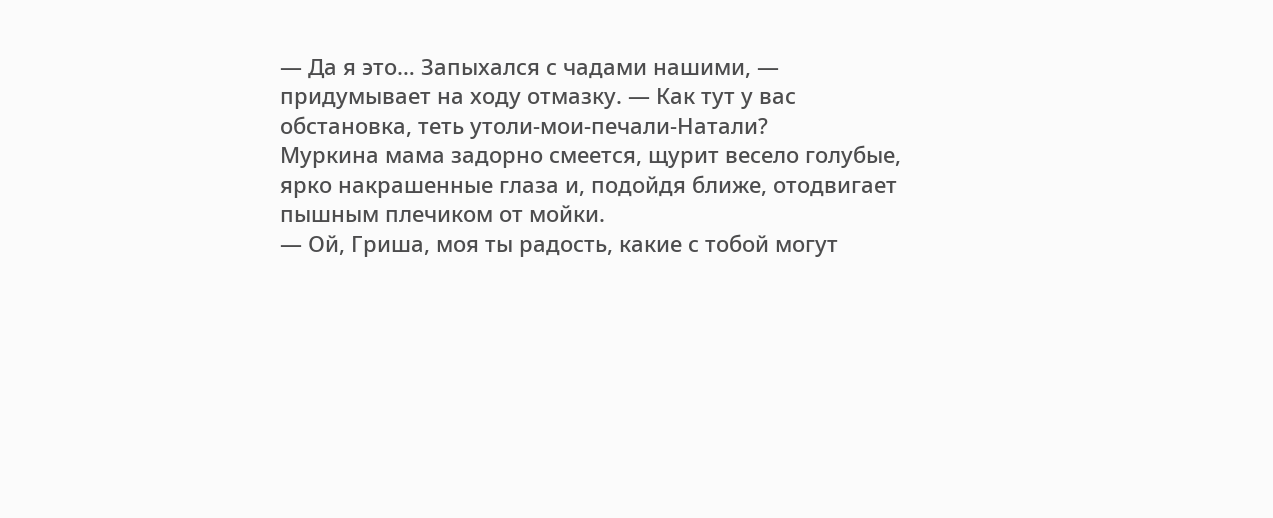— Да я это… Запыхался с чадами нашими, — придумывает на ходу отмазку. — Как тут у вас обстановка, теть утоли-мои-печали-Натали?
Муркина мама задорно смеется, щурит весело голубые, ярко накрашенные глаза и, подойдя ближе, отодвигает пышным плечиком от мойки.
— Ой, Гриша, моя ты радость, какие с тобой могут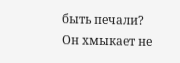быть печали?
Он хмыкает не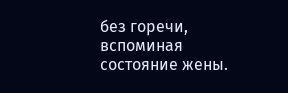без горечи, вспоминая состояние жены.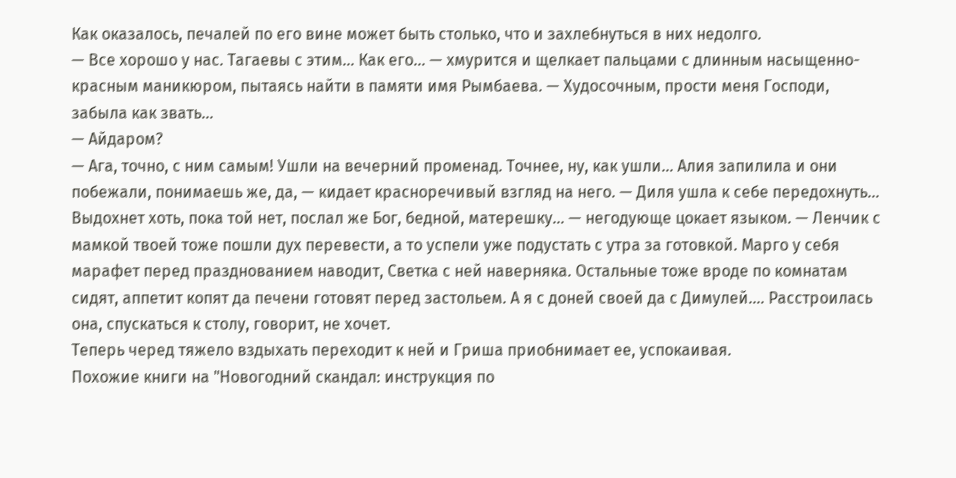Как оказалось, печалей по его вине может быть столько, что и захлебнуться в них недолго.
— Все хорошо у нас. Тагаевы с этим… Как его… — хмурится и щелкает пальцами с длинным насыщенно-красным маникюром, пытаясь найти в памяти имя Рымбаева. — Худосочным, прости меня Господи, забыла как звать…
— Айдаром?
— Ага, точно, с ним самым! Ушли на вечерний променад. Точнее, ну, как ушли… Алия запилила и они побежали, понимаешь же, да, — кидает красноречивый взгляд на него. — Диля ушла к себе передохнуть… Выдохнет хоть, пока той нет, послал же Бог, бедной, матерешку… — негодующе цокает языком. — Ленчик с мамкой твоей тоже пошли дух перевести, а то успели уже подустать с утра за готовкой. Марго у себя марафет перед празднованием наводит, Светка с ней наверняка. Остальные тоже вроде по комнатам сидят, аппетит копят да печени готовят перед застольем. А я с доней своей да с Димулей.… Расстроилась она, спускаться к столу, говорит, не хочет.
Теперь черед тяжело вздыхать переходит к ней и Гриша приобнимает ее, успокаивая.
Похожие книги на "Новогодний скандал: инструкция по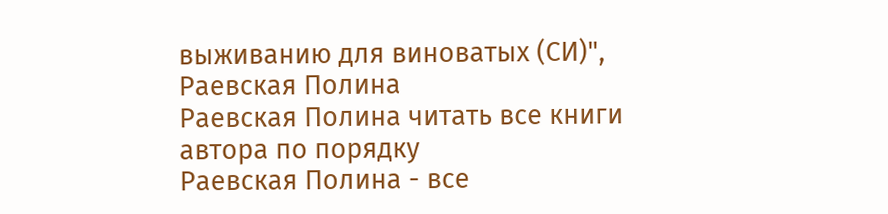выживанию для виноватых (СИ)", Раевская Полина
Раевская Полина читать все книги автора по порядку
Раевская Полина - все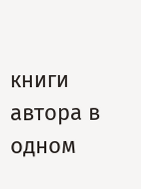книги автора в одном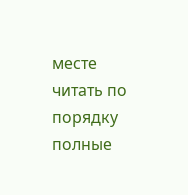месте читать по порядку полные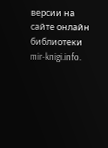версии на сайте онлайн библиотеки mir-knigi.info.